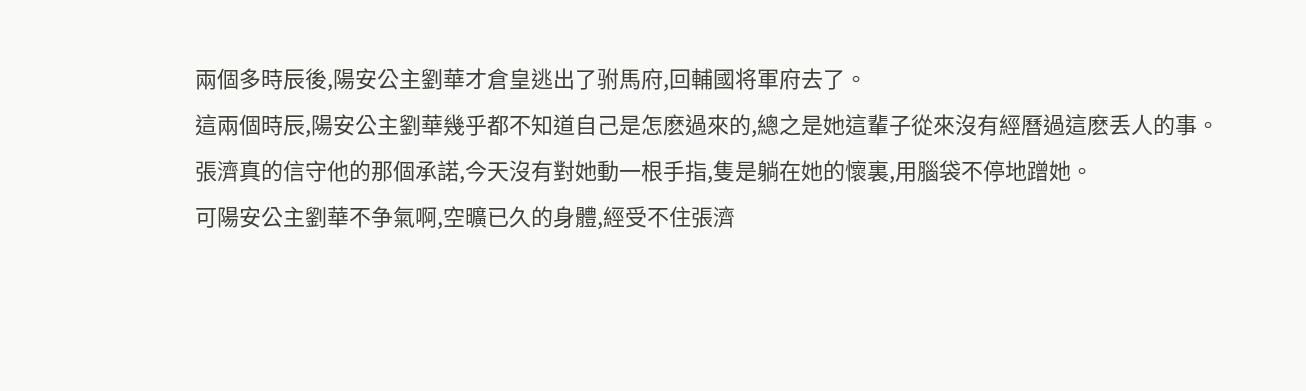兩個多時辰後,陽安公主劉華才倉皇逃出了驸馬府,回輔國将軍府去了。
這兩個時辰,陽安公主劉華幾乎都不知道自己是怎麽過來的,總之是她這輩子從來沒有經曆過這麽丢人的事。
張濟真的信守他的那個承諾,今天沒有對她動一根手指,隻是躺在她的懷裏,用腦袋不停地蹭她。
可陽安公主劉華不争氣啊,空曠已久的身體,經受不住張濟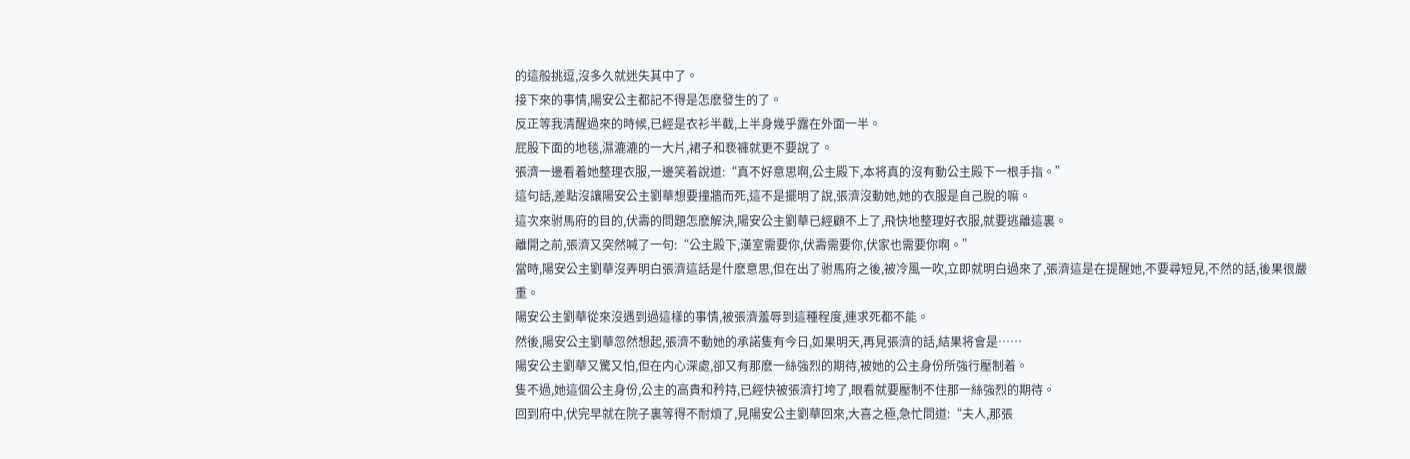的這般挑逗,沒多久就迷失其中了。
接下來的事情,陽安公主都記不得是怎麽發生的了。
反正等我清醒過來的時候,已經是衣衫半截,上半身幾乎露在外面一半。
屁股下面的地毯,濕漉漉的一大片,裙子和亵褲就更不要說了。
張濟一邊看着她整理衣服,一邊笑着說道:“真不好意思啊,公主殿下,本将真的沒有動公主殿下一根手指。”
這句話,差點沒讓陽安公主劉華想要撞牆而死,這不是擺明了說,張濟沒動她,她的衣服是自己脫的嘛。
這次來驸馬府的目的,伏壽的問題怎麽解決,陽安公主劉華已經顧不上了,飛快地整理好衣服,就要逃離這裏。
離開之前,張濟又突然喊了一句:“公主殿下,漢室需要你,伏壽需要你,伏家也需要你啊。”
當時,陽安公主劉華沒弄明白張濟這話是什麽意思,但在出了驸馬府之後,被冷風一吹,立即就明白過來了,張濟這是在提醒她,不要尋短見,不然的話,後果很嚴重。
陽安公主劉華從來沒遇到過這樣的事情,被張濟羞辱到這種程度,連求死都不能。
然後,陽安公主劉華忽然想起,張濟不動她的承諾隻有今日,如果明天,再見張濟的話,結果将會是……
陽安公主劉華又驚又怕,但在内心深處,卻又有那麽一絲強烈的期待,被她的公主身份所強行壓制着。
隻不過,她這個公主身份,公主的高貴和矜持,已經快被張濟打垮了,眼看就要壓制不住那一絲強烈的期待。
回到府中,伏完早就在院子裏等得不耐煩了,見陽安公主劉華回來,大喜之極,急忙問道:“夫人,那張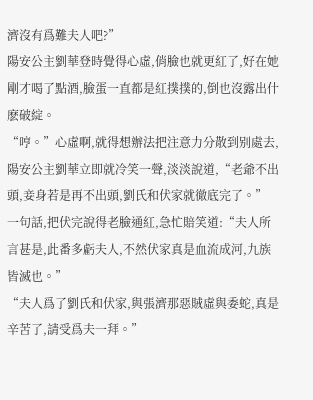濟沒有爲難夫人吧?”
陽安公主劉華登時覺得心虛,俏臉也就更紅了,好在她剛才喝了點酒,臉蛋一直都是紅撲撲的,倒也沒露出什麽破綻。
“哼。”心虛啊,就得想辦法把注意力分散到别處去,陽安公主劉華立即就冷笑一聲,淡淡說道,“老爺不出頭,妾身若是再不出頭,劉氏和伏家就徹底完了。”
一句話,把伏完說得老臉通紅,急忙賠笑道:“夫人所言甚是,此番多虧夫人,不然伏家真是血流成河,九族皆滅也。”
“夫人爲了劉氏和伏家,與張濟那惡賊虛與委蛇,真是辛苦了,請受爲夫一拜。”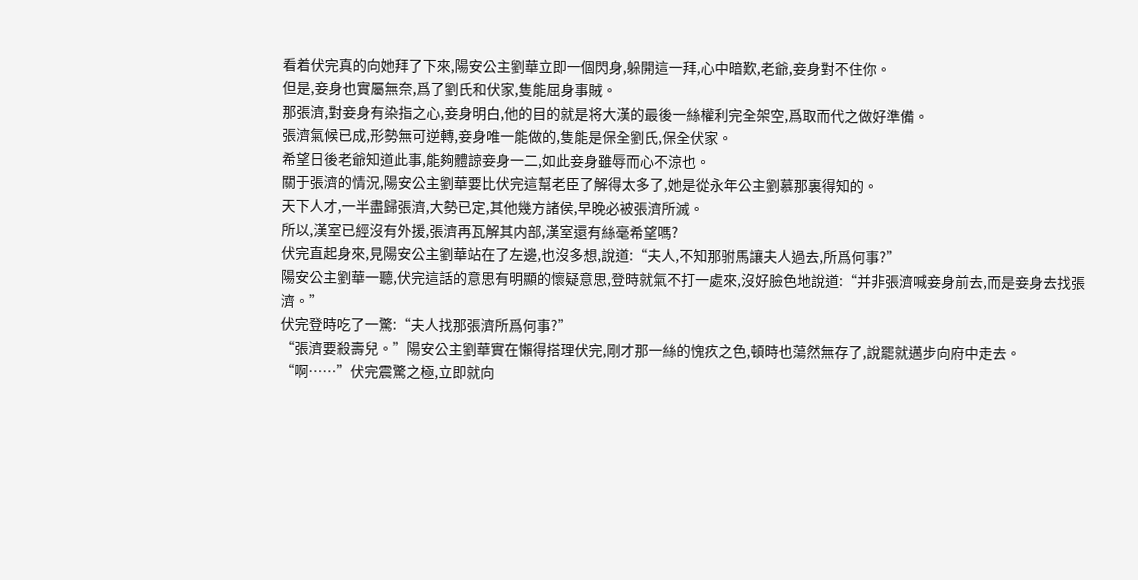看着伏完真的向她拜了下來,陽安公主劉華立即一個閃身,躲開這一拜,心中暗歎,老爺,妾身對不住你。
但是,妾身也實屬無奈,爲了劉氏和伏家,隻能屈身事賊。
那張濟,對妾身有染指之心,妾身明白,他的目的就是将大漢的最後一絲權利完全架空,爲取而代之做好準備。
張濟氣候已成,形勢無可逆轉,妾身唯一能做的,隻能是保全劉氏,保全伏家。
希望日後老爺知道此事,能夠體諒妾身一二,如此妾身雖辱而心不涼也。
關于張濟的情況,陽安公主劉華要比伏完這幫老臣了解得太多了,她是從永年公主劉慕那裏得知的。
天下人才,一半盡歸張濟,大勢已定,其他幾方諸侯,早晚必被張濟所滅。
所以,漢室已經沒有外援,張濟再瓦解其内部,漢室還有絲毫希望嗎?
伏完直起身來,見陽安公主劉華站在了左邊,也沒多想,說道:“夫人,不知那驸馬讓夫人過去,所爲何事?”
陽安公主劉華一聽,伏完這話的意思有明顯的懷疑意思,登時就氣不打一處來,沒好臉色地說道:“并非張濟喊妾身前去,而是妾身去找張濟。”
伏完登時吃了一驚:“夫人找那張濟所爲何事?”
“張濟要殺壽兒。”陽安公主劉華實在懶得搭理伏完,剛才那一絲的愧疚之色,頓時也蕩然無存了,說罷就邁步向府中走去。
“啊……”伏完震驚之極,立即就向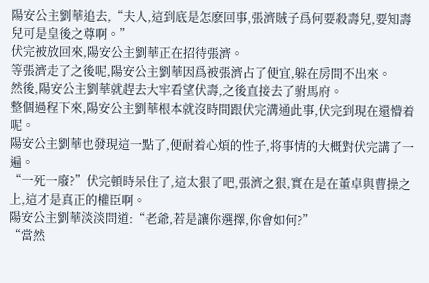陽安公主劉華追去,“夫人,這到底是怎麽回事,張濟賊子爲何要殺壽兒,要知壽兒可是皇後之尊啊。”
伏完被放回來,陽安公主劉華正在招待張濟。
等張濟走了之後呢,陽安公主劉華因爲被張濟占了便宜,躲在房間不出來。
然後,陽安公主劉華就趕去大牢看望伏壽,之後直接去了驸馬府。
整個過程下來,陽安公主劉華根本就沒時間跟伏完溝通此事,伏完到現在還懵着呢。
陽安公主劉華也發現這一點了,便耐着心煩的性子,将事情的大概對伏完講了一遍。
“一死一廢?”伏完頓時呆住了,這太狠了吧,張濟之狠,實在是在董卓與曹操之上,這才是真正的權臣啊。
陽安公主劉華淡淡問道:“老爺,若是讓你選擇,你會如何?”
“當然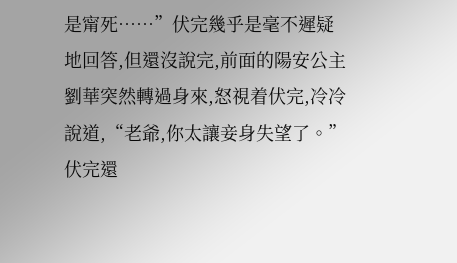是甯死……”伏完幾乎是毫不遲疑地回答,但還沒說完,前面的陽安公主劉華突然轉過身來,怒視着伏完,冷冷說道,“老爺,你太讓妾身失望了。”
伏完還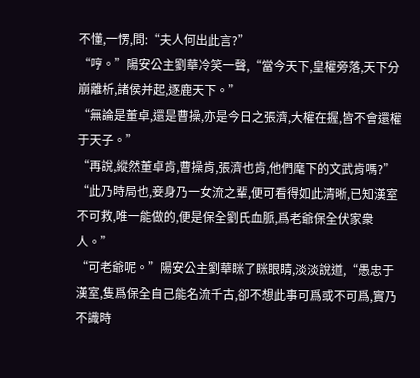不懂,一愣,問:“夫人何出此言?”
“哼。”陽安公主劉華冷笑一聲,“當今天下,皇權旁落,天下分崩離析,諸侯并起,逐鹿天下。”
“無論是董卓,還是曹操,亦是今日之張濟,大權在握,皆不會還權于天子。”
“再說,縱然董卓肯,曹操肯,張濟也肯,他們麾下的文武肯嗎?”
“此乃時局也,妾身乃一女流之輩,便可看得如此清晰,已知漢室不可救,唯一能做的,便是保全劉氏血脈,爲老爺保全伏家衆人。”
“可老爺呢。”陽安公主劉華眯了眯眼睛,淡淡說道,“愚忠于漢室,隻爲保全自己能名流千古,卻不想此事可爲或不可爲,實乃不識時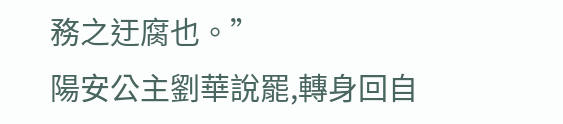務之迂腐也。”
陽安公主劉華說罷,轉身回自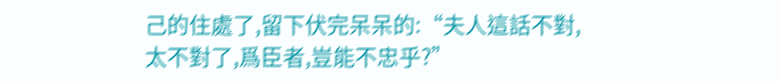己的住處了,留下伏完呆呆的:“夫人這話不對,太不對了,爲臣者,豈能不忠乎?”